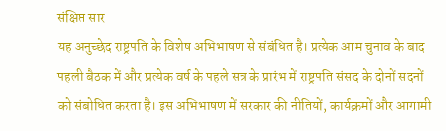संक्षिप्त सार
यह अनुच्छेद राष्ट्रपति के विशेष अभिभाषण से संबंधित है। प्रत्येक आम चुनाव के बाद पहली बैठक में और प्रत्येक वर्ष के पहले सत्र के प्रारंभ में राष्ट्रपति संसद के दोनों सदनों को संबोधित करता है। इस अभिभाषण में सरकार की नीतियों, कार्यक्रमों और आगामी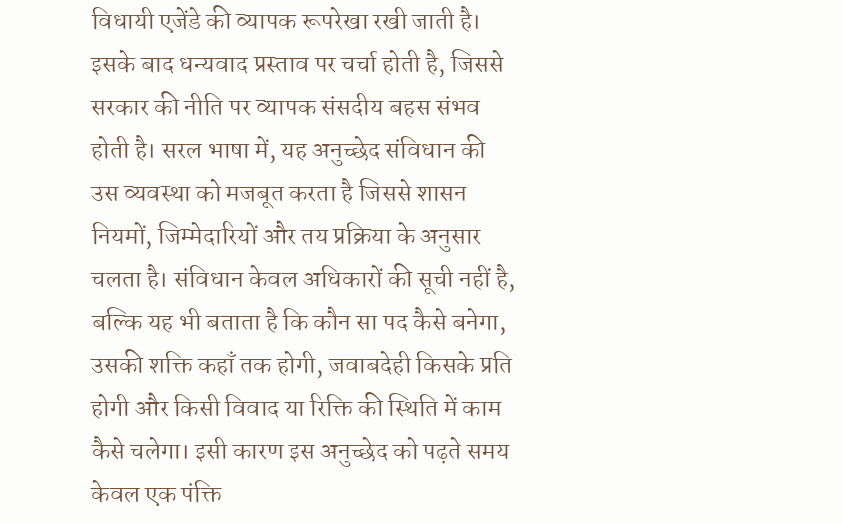विधायी एजेंडे की व्यापक रूपरेखा रखी जाती है। इसके बाद धन्यवाद प्रस्ताव पर चर्चा होती है, जिससे सरकार की नीति पर व्यापक संसदीय बहस संभव होती है। सरल भाषा में, यह अनुच्छेद संविधान की उस व्यवस्था को मजबूत करता है जिससे शासन नियमों, जिम्मेदारियों और तय प्रक्रिया के अनुसार चलता है। संविधान केवल अधिकारों की सूची नहीं है, बल्कि यह भी बताता है कि कौन सा पद कैसे बनेगा, उसकी शक्ति कहाँ तक होगी, जवाबदेही किसके प्रति होगी और किसी विवाद या रिक्ति की स्थिति में काम कैसे चलेगा। इसी कारण इस अनुच्छेद को पढ़ते समय केवल एक पंक्ति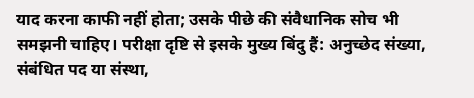याद करना काफी नहीं होता; उसके पीछे की संवैधानिक सोच भी समझनी चाहिए। परीक्षा दृष्टि से इसके मुख्य बिंदु हैं: अनुच्छेद संख्या, संबंधित पद या संस्था,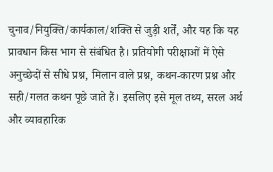चुनाव/नियुक्ति/कार्यकाल/शक्ति से जुड़ी शर्तें, और यह कि यह प्रावधान किस भाग से संबंधित है। प्रतियोगी परीक्षाओं में ऐसे अनुच्छेदों से सीधे प्रश्न, मिलान वाले प्रश्न, कथन-कारण प्रश्न और सही/गलत कथन पूछे जाते हैं। इसलिए इसे मूल तथ्य, सरल अर्थ और व्यावहारिक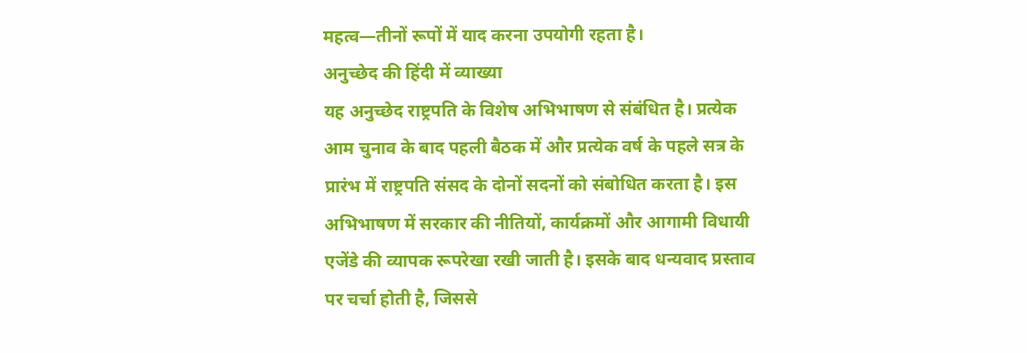महत्व—तीनों रूपों में याद करना उपयोगी रहता है।
अनुच्छेद की हिंदी में व्याख्या
यह अनुच्छेद राष्ट्रपति के विशेष अभिभाषण से संबंधित है। प्रत्येक आम चुनाव के बाद पहली बैठक में और प्रत्येक वर्ष के पहले सत्र के प्रारंभ में राष्ट्रपति संसद के दोनों सदनों को संबोधित करता है। इस अभिभाषण में सरकार की नीतियों, कार्यक्रमों और आगामी विधायी एजेंडे की व्यापक रूपरेखा रखी जाती है। इसके बाद धन्यवाद प्रस्ताव पर चर्चा होती है, जिससे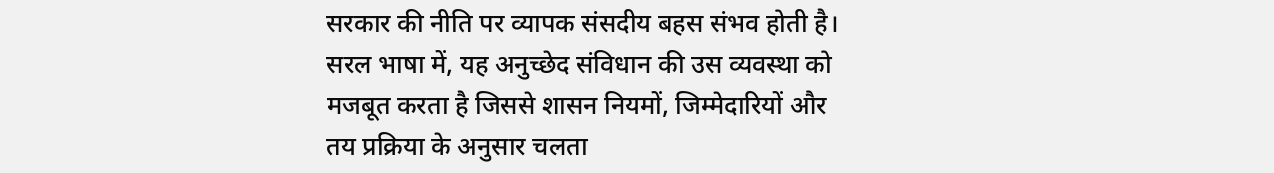सरकार की नीति पर व्यापक संसदीय बहस संभव होती है। सरल भाषा में, यह अनुच्छेद संविधान की उस व्यवस्था को मजबूत करता है जिससे शासन नियमों, जिम्मेदारियों और तय प्रक्रिया के अनुसार चलता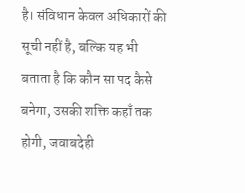है। संविधान केवल अधिकारों की सूची नहीं है, बल्कि यह भी बताता है कि कौन सा पद कैसे बनेगा, उसकी शक्ति कहाँ तक होगी, जवाबदेही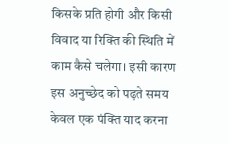किसके प्रति होगी और किसी विवाद या रिक्ति की स्थिति में काम कैसे चलेगा। इसी कारण इस अनुच्छेद को पढ़ते समय केवल एक पंक्ति याद करना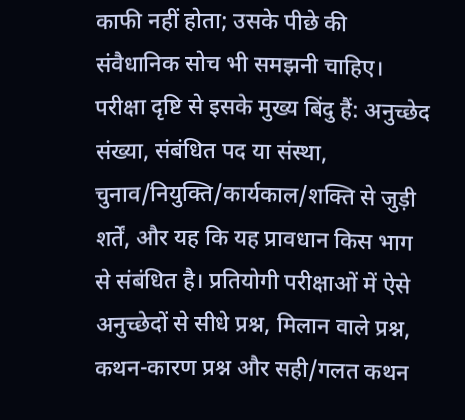काफी नहीं होता; उसके पीछे की संवैधानिक सोच भी समझनी चाहिए। परीक्षा दृष्टि से इसके मुख्य बिंदु हैं: अनुच्छेद संख्या, संबंधित पद या संस्था, चुनाव/नियुक्ति/कार्यकाल/शक्ति से जुड़ी शर्तें, और यह कि यह प्रावधान किस भाग से संबंधित है। प्रतियोगी परीक्षाओं में ऐसे अनुच्छेदों से सीधे प्रश्न, मिलान वाले प्रश्न, कथन-कारण प्रश्न और सही/गलत कथन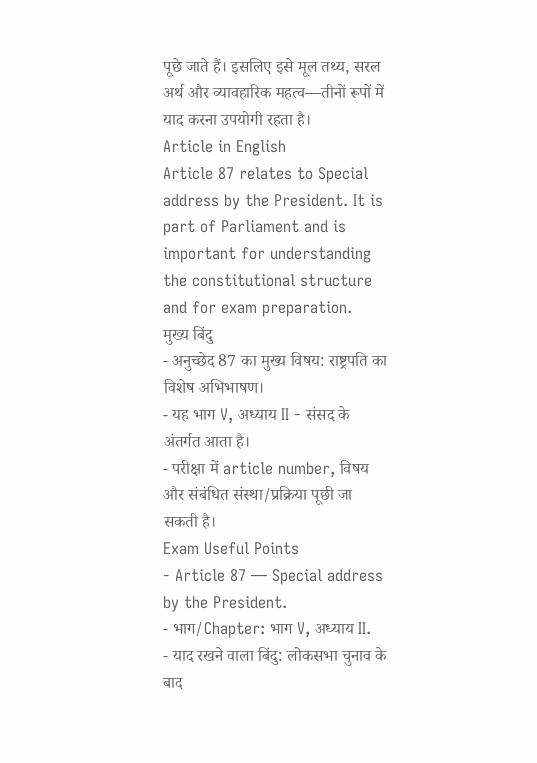पूछे जाते हैं। इसलिए इसे मूल तथ्य, सरल अर्थ और व्यावहारिक महत्व—तीनों रूपों में याद करना उपयोगी रहता है।
Article in English
Article 87 relates to Special address by the President. It is part of Parliament and is important for understanding the constitutional structure and for exam preparation.
मुख्य बिंदु
- अनुच्छेद 87 का मुख्य विषय: राष्ट्रपति का विशेष अभिभाषण।
- यह भाग V, अध्याय II - संसद के अंतर्गत आता है।
- परीक्षा में article number, विषय और संबंधित संस्था/प्रक्रिया पूछी जा सकती है।
Exam Useful Points
- Article 87 — Special address by the President.
- भाग/Chapter: भाग V, अध्याय II.
- याद रखने वाला बिंदु: लोकसभा चुनाव के बाद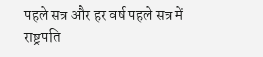पहले सत्र और हर वर्ष पहले सत्र में राष्ट्रपति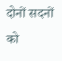दोनों सदनों को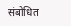संबोधित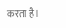करता है।